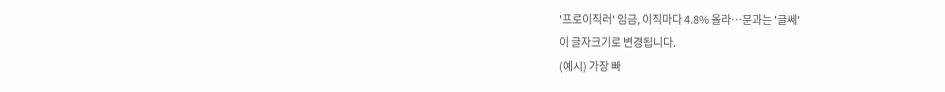'프로이직러' 임금, 이직마다 4.8% 올라…문과는 '글쎄'
이 글자크기로 변경됩니다.
(예시) 가장 빠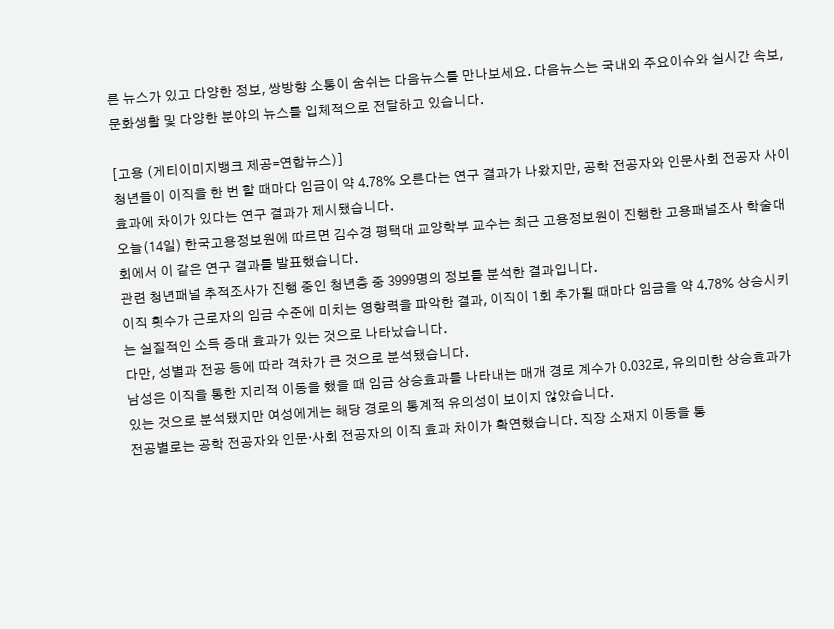른 뉴스가 있고 다양한 정보, 쌍방향 소통이 숨쉬는 다음뉴스를 만나보세요. 다음뉴스는 국내외 주요이슈와 실시간 속보, 문화생활 및 다양한 분야의 뉴스를 입체적으로 전달하고 있습니다.

[고용 (게티이미지뱅크 제공=연합뉴스)]
청년들이 이직을 한 번 할 때마다 임금이 약 4.78% 오른다는 연구 결과가 나왔지만, 공학 전공자와 인문사회 전공자 사이 효과에 차이가 있다는 연구 결과가 제시됐습니다.
오늘(14일) 한국고용정보원에 따르면 김수경 평택대 교양학부 교수는 최근 고용정보원이 진행한 고용패널조사 학술대회에서 이 같은 연구 결과를 발표했습니다.
관련 청년패널 추적조사가 진행 중인 청년층 중 3999명의 정보를 분석한 결과입니다.
이직 횟수가 근로자의 임금 수준에 미치는 영향력을 파악한 결과, 이직이 1회 추가될 때마다 임금을 약 4.78% 상승시키는 실질적인 소득 증대 효과가 있는 것으로 나타났습니다.
다만, 성별과 전공 등에 따라 격차가 큰 것으로 분석됐습니다.
남성은 이직을 통한 지리적 이동을 했을 때 임금 상승효과를 나타내는 매개 경로 계수가 0.032로, 유의미한 상승효과가 있는 것으로 분석됐지만 여성에게는 해당 경로의 통계적 유의성이 보이지 않았습니다.
전공별로는 공학 전공자와 인문·사회 전공자의 이직 효과 차이가 확연했습니다. 직장 소재지 이동을 통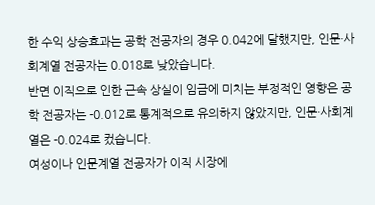한 수익 상승효과는 공학 전공자의 경우 0.042에 달했지만, 인문·사회계열 전공자는 0.018로 낮았습니다.
반면 이직으로 인한 근속 상실이 임금에 미치는 부정적인 영향은 공학 전공자는 -0.012로 통계적으로 유의하지 않았지만, 인문·사회계열은 -0.024로 컸습니다.
여성이나 인문계열 전공자가 이직 시장에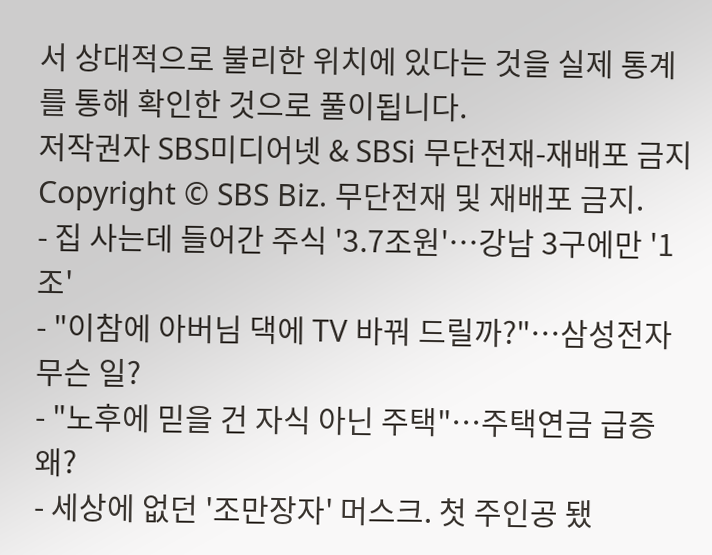서 상대적으로 불리한 위치에 있다는 것을 실제 통계를 통해 확인한 것으로 풀이됩니다.
저작권자 SBS미디어넷 & SBSi 무단전재-재배포 금지
Copyright © SBS Biz. 무단전재 및 재배포 금지.
- 집 사는데 들어간 주식 '3.7조원'…강남 3구에만 '1조'
- "이참에 아버님 댁에 TV 바꿔 드릴까?"…삼성전자 무슨 일?
- "노후에 믿을 건 자식 아닌 주택"…주택연금 급증 왜?
- 세상에 없던 '조만장자' 머스크. 첫 주인공 됐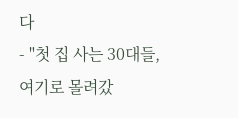다
- "첫 집 사는 30대들, 여기로 몰려갔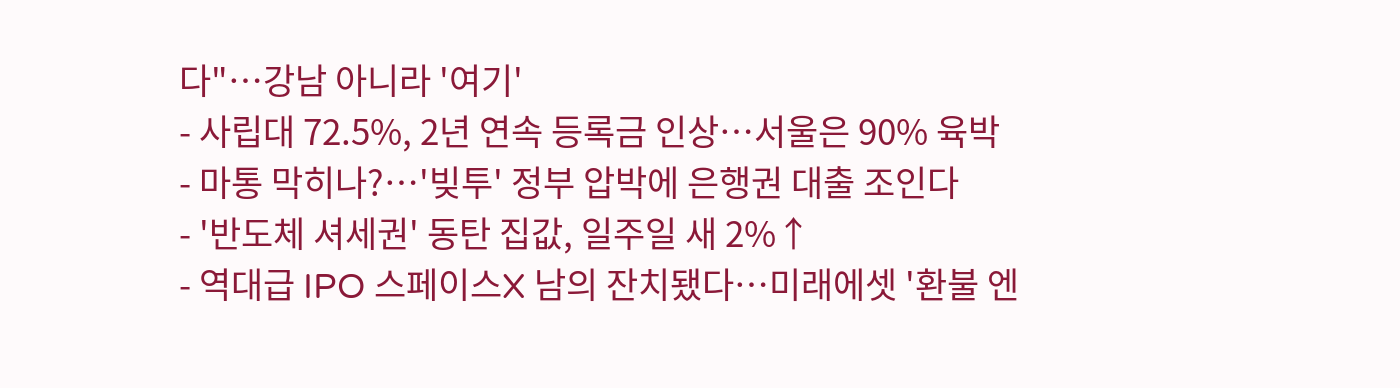다"…강남 아니라 '여기'
- 사립대 72.5%, 2년 연속 등록금 인상…서울은 90% 육박
- 마통 막히나?…'빚투' 정부 압박에 은행권 대출 조인다
- '반도체 셔세권' 동탄 집값, 일주일 새 2%↑
- 역대급 IPO 스페이스X 남의 잔치됐다…미래에셋 '환불 엔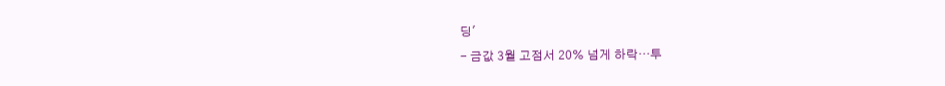딩'
- 금값 3월 고점서 20% 넘게 하락…투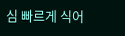심 빠르게 식어